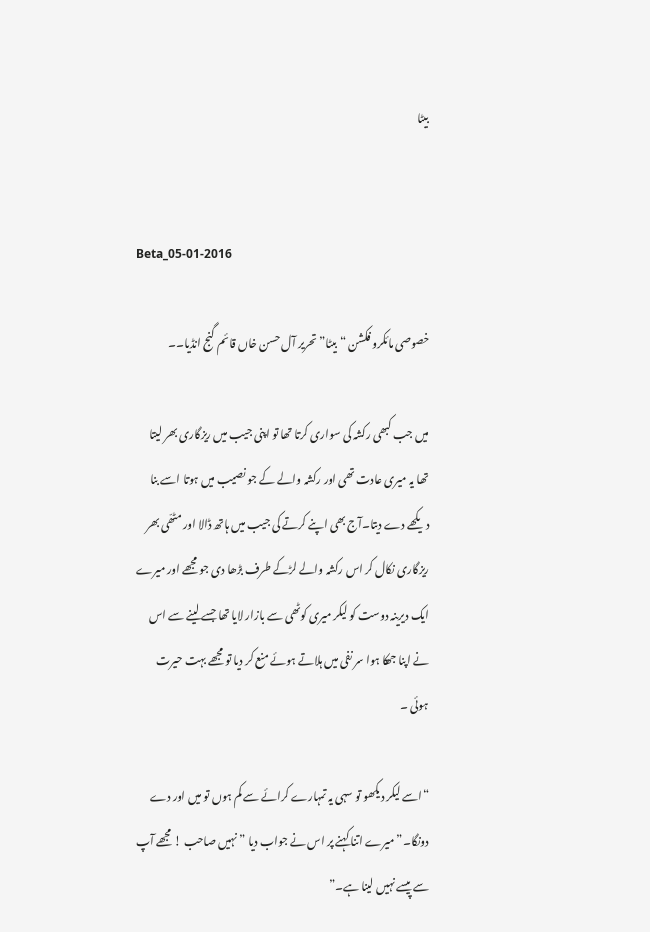بیٹا


Beta_05-01-2016

خصوصی مائکرو فکشن “بیٹا” تحریر آل حسن خاں قائم گنج انڈیا۔۔

میں جب کبھی رکشہ کی سواری کرتا تھا تو اپنی جیب میں ریزگاری بھر لیتا تھا یہ میری عادت تھی اور رکشہ والے کے جو نصیب میں ہوتا اسے بنا دیکھے دے دیتا۔آج بھی اپنے کرتے کی جیب میں ہاتھ ڈالا اور مٹھّی بھر ریزگاری نکال کر اس رکشہ والے لڑکے طرف بڑھا دی جو مجھے اور میرے ایک دیرینہ دوست کو لیکر میری کوٹھی سے بازار لایا تھا جسے لینے سے اس نے اپنا جھکا ہوا سر نفی میں ہلاتے ہوئے منع کر دیا تو مجھے بہت حیرت ہوئی ۔

“اسے لیکر دیکھو تو سہی یہ تمہارے کرائے سے کم ہوں تو میں اور دے دونگا۔” میرے اتنا کہنے پر اس نے جواب دیا ” نہیں صاحب ! مجھے آپ سے پیسے نہیں لینا ہے۔”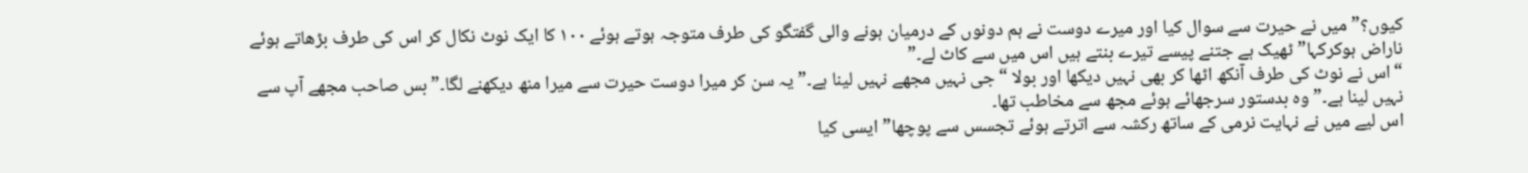کیوں؟” میں نے حیرت سے سوال کیا اور میرے دوست نے ہم دونوں کے درمیان ہونے والی گفتگو کی طرف متوجہ ہوتے ہوئے ١٠٠ کا ایک نوٹ نکال کر اس کی طرف بڑھاتے ہوئے ناراض ہوکرکہا” ٹھیک ہے جتنے پیسے تیرے بنتے ہیں اس میں سے کاٹ لے۔”
“اس نے نوٹ کی طرف آنکھ اٹھا کر بھی نہیں دیکھا اور بولا “جی نہیں مجھے نہیں لینا ہے۔” یہ سن کر میرا دوست حیرت سے میرا منھ دیکھنے لگا۔” بس صاحب مجھے آپ سے نہیں لینا ہے۔” وہ بدستور سرجھائے ہوئے مجھ سے مخاطب تھا۔
اس لیے میں نے نہایت نرمی کے ساتھ رکشہ سے اترتے ہوئے تجسس سے پوچھا”ایسی کیا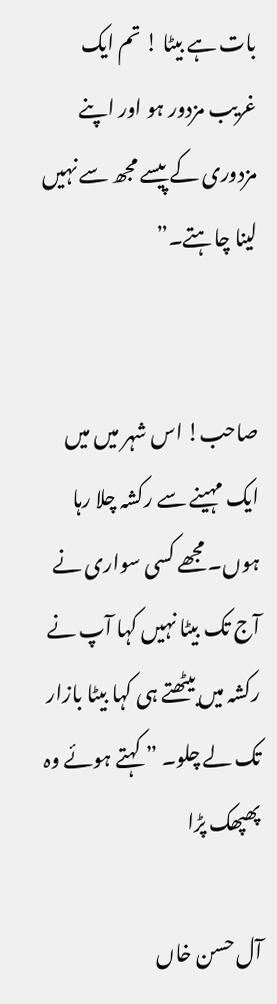بات ہے بیٹا ! تم ایک غریب مزدور ہو اور اپنے مزدوری کے پیسے مجھ سے نہیں لینا چاہتے۔”


صاحب! اس شہر میں میں ایک مہینے سے رکشہ چلا رہا ہوں۔ مجھے کسی سواری نے آج تک بیٹا نہیں کہا آپ نے رکشہ میں بیٹھتے ہی کہا بیٹا بازار تک لے چلو۔ ” کہتے ہوئے وہ پھپھک پڑا

آل حسن خاں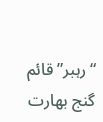“رہبر” قائم گنج بھارت